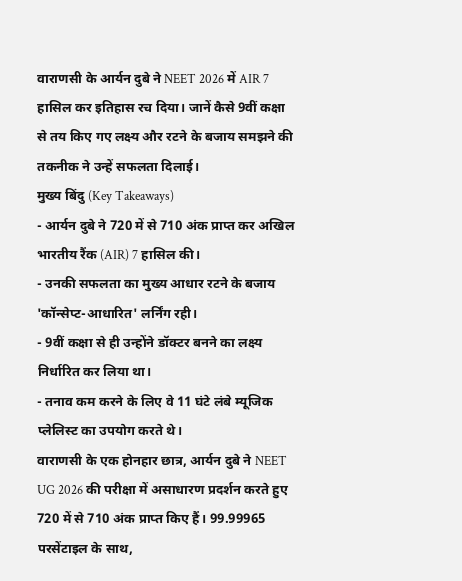वाराणसी के आर्यन दुबे ने NEET 2026 में AIR 7 हासिल कर इतिहास रच दिया। जानें कैसे 9वीं कक्षा से तय किए गए लक्ष्य और रटने के बजाय समझने की तकनीक ने उन्हें सफलता दिलाई।
मुख्य बिंदु (Key Takeaways)
- आर्यन दुबे ने 720 में से 710 अंक प्राप्त कर अखिल भारतीय रैंक (AIR) 7 हासिल की।
- उनकी सफलता का मुख्य आधार रटने के बजाय 'कॉन्सेप्ट-आधारित' लर्निंग रही।
- 9वीं कक्षा से ही उन्होंने डॉक्टर बनने का लक्ष्य निर्धारित कर लिया था।
- तनाव कम करने के लिए वे 11 घंटे लंबे म्यूजिक प्लेलिस्ट का उपयोग करते थे।
वाराणसी के एक होनहार छात्र, आर्यन दुबे ने NEET UG 2026 की परीक्षा में असाधारण प्रदर्शन करते हुए 720 में से 710 अंक प्राप्त किए हैं। 99.99965 परसेंटाइल के साथ,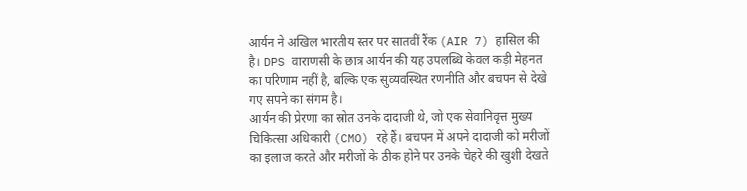आर्यन ने अखिल भारतीय स्तर पर सातवीं रैंक (AIR 7) हासिल की है। DPS वाराणसी के छात्र आर्यन की यह उपलब्धि केवल कड़ी मेहनत का परिणाम नहीं है, बल्कि एक सुव्यवस्थित रणनीति और बचपन से देखे गए सपने का संगम है।
आर्यन की प्रेरणा का स्रोत उनके दादाजी थे, जो एक सेवानिवृत्त मुख्य चिकित्सा अधिकारी (CMO) रहे हैं। बचपन में अपने दादाजी को मरीजों का इलाज करते और मरीजों के ठीक होने पर उनके चेहरे की खुशी देखते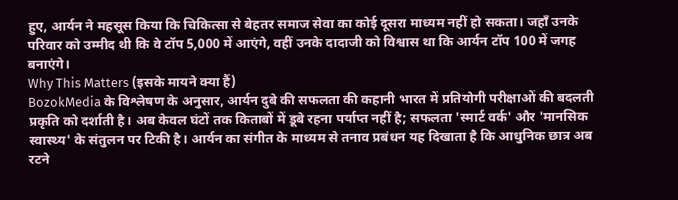हुए, आर्यन ने महसूस किया कि चिकित्सा से बेहतर समाज सेवा का कोई दूसरा माध्यम नहीं हो सकता। जहाँ उनके परिवार को उम्मीद थी कि वे टॉप 5,000 में आएंगे, वहीं उनके दादाजी को विश्वास था कि आर्यन टॉप 100 में जगह बनाएंगे।
Why This Matters (इसके मायने क्या हैं)
BozokMedia के विश्लेषण के अनुसार, आर्यन दुबे की सफलता की कहानी भारत में प्रतियोगी परीक्षाओं की बदलती प्रकृति को दर्शाती है। अब केवल घंटों तक किताबों में डूबे रहना पर्याप्त नहीं है; सफलता 'स्मार्ट वर्क' और 'मानसिक स्वास्थ्य' के संतुलन पर टिकी है। आर्यन का संगीत के माध्यम से तनाव प्रबंधन यह दिखाता है कि आधुनिक छात्र अब रटने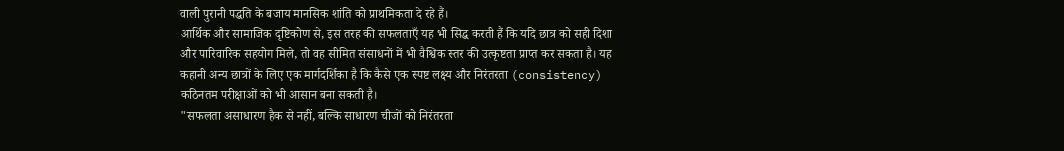वाली पुरानी पद्धति के बजाय मानसिक शांति को प्राथमिकता दे रहे हैं।
आर्थिक और सामाजिक दृष्टिकोण से, इस तरह की सफलताएँ यह भी सिद्ध करती हैं कि यदि छात्र को सही दिशा और पारिवारिक सहयोग मिले, तो वह सीमित संसाधनों में भी वैश्विक स्तर की उत्कृष्टता प्राप्त कर सकता है। यह कहानी अन्य छात्रों के लिए एक मार्गदर्शिका है कि कैसे एक स्पष्ट लक्ष्य और निरंतरता (consistency) कठिनतम परीक्षाओं को भी आसान बना सकती है।
"सफलता असाधारण हैक से नहीं, बल्कि साधारण चीजों को निरंतरता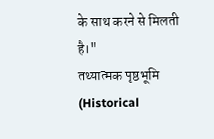के साथ करने से मिलती है।"
तथ्यात्मक पृष्ठभूमि (Historical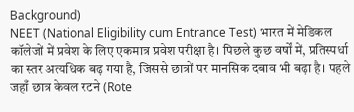Background)
NEET (National Eligibility cum Entrance Test) भारत में मेडिकल कॉलेजों में प्रवेश के लिए एकमात्र प्रवेश परीक्षा है। पिछले कुछ वर्षों में, प्रतिस्पर्धा का स्तर अत्यधिक बढ़ गया है, जिससे छात्रों पर मानसिक दबाव भी बढ़ा है। पहले जहाँ छात्र केवल रटने (Rote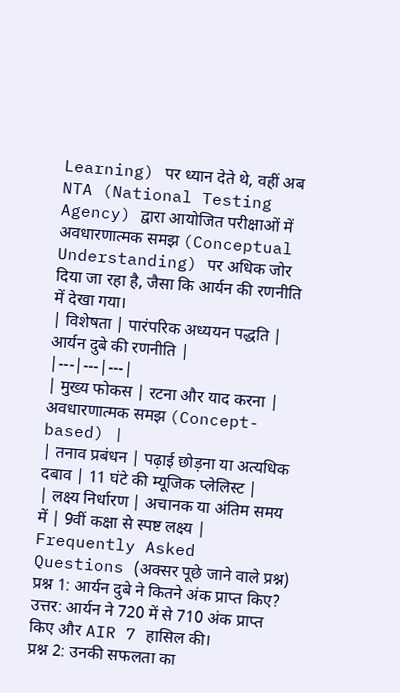Learning) पर ध्यान देते थे, वहीं अब NTA (National Testing Agency) द्वारा आयोजित परीक्षाओं में अवधारणात्मक समझ (Conceptual Understanding) पर अधिक जोर दिया जा रहा है, जैसा कि आर्यन की रणनीति में देखा गया।
| विशेषता | पारंपरिक अध्ययन पद्धति | आर्यन दुबे की रणनीति |
|---|---|---|
| मुख्य फोकस | रटना और याद करना | अवधारणात्मक समझ (Concept-based) |
| तनाव प्रबंधन | पढ़ाई छोड़ना या अत्यधिक दबाव | 11 घंटे की म्यूजिक प्लेलिस्ट |
| लक्ष्य निर्धारण | अचानक या अंतिम समय में | 9वीं कक्षा से स्पष्ट लक्ष्य |
Frequently Asked Questions (अक्सर पूछे जाने वाले प्रश्न)
प्रश्न 1: आर्यन दुबे ने कितने अंक प्राप्त किए?
उत्तर: आर्यन ने 720 में से 710 अंक प्राप्त किए और AIR 7 हासिल की।
प्रश्न 2: उनकी सफलता का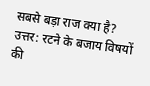सबसे बड़ा राज क्या है?
उत्तर: रटने के बजाय विषयों की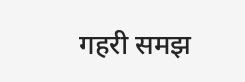गहरी समझ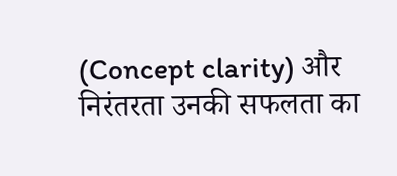(Concept clarity) और निरंतरता उनकी सफलता का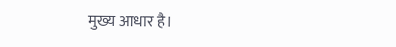मुख्य आधार है।